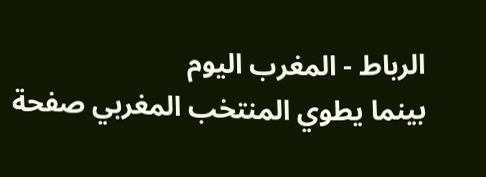الرباط - المغرب اليوم
بينما يطوي المنتخب المغربي صفحة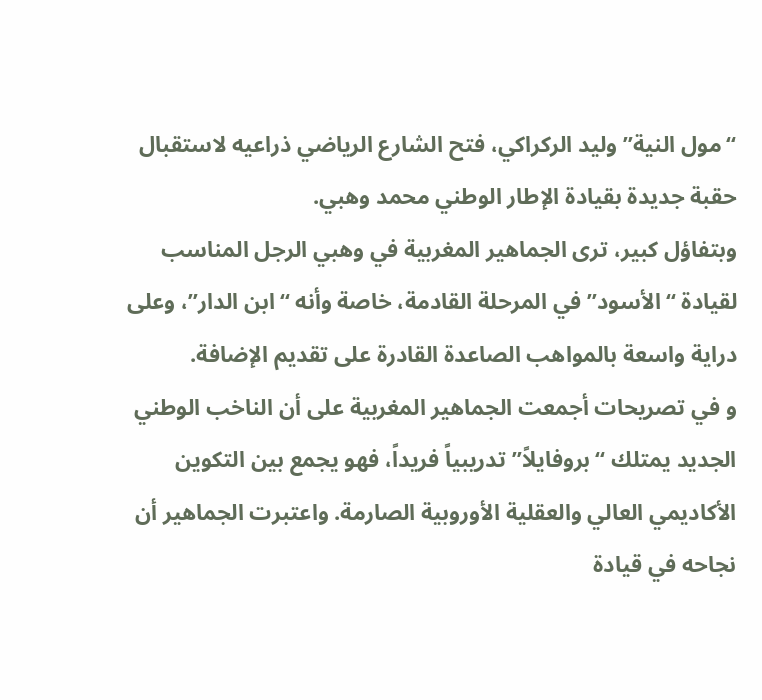“مول النية” وليد الركراكي، فتح الشارع الرياضي ذراعيه لاستقبال حقبة جديدة بقيادة الإطار الوطني محمد وهبي.
وبتفاؤل كبير، ترى الجماهير المغربية في وهبي الرجل المناسب لقيادة “الأسود” في المرحلة القادمة، خاصة وأنه “ابن الدار”، وعلى دراية واسعة بالمواهب الصاعدة القادرة على تقديم الإضافة.
و في تصريحات أجمعت الجماهير المغربية على أن الناخب الوطني الجديد يمتلك “بروفايلاً” تدريبياً فريداً، فهو يجمع بين التكوين الأكاديمي العالي والعقلية الأوروبية الصارمة. واعتبرت الجماهير أن نجاحه في قيادة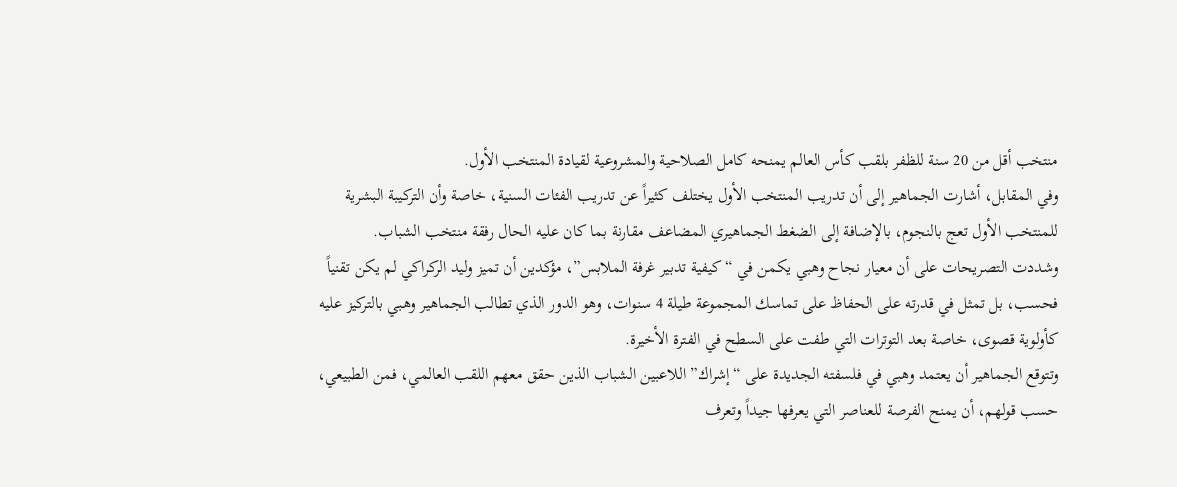منتخب أقل من 20 سنة للظفر بلقب كأس العالم يمنحه كامل الصلاحية والمشروعية لقيادة المنتخب الأول.
وفي المقابل، أشارت الجماهير إلى أن تدريب المنتخب الأول يختلف كثيراً عن تدريب الفئات السنية، خاصة وأن التركيبة البشرية للمنتخب الأول تعج بالنجوم، بالإضافة إلى الضغط الجماهيري المضاعف مقارنة بما كان عليه الحال رفقة منتخب الشباب.
وشددت التصريحات على أن معيار نجاح وهبي يكمن في “كيفية تدبير غرفة الملابس”، مؤكدين أن تميز وليد الركراكي لم يكن تقنياً فحسب، بل تمثل في قدرته على الحفاظ على تماسك المجموعة طيلة 4 سنوات، وهو الدور الذي تطالب الجماهير وهبي بالتركيز عليه كأولوية قصوى، خاصة بعد التوترات التي طفت على السطح في الفترة الأخيرة.
وتتوقع الجماهير أن يعتمد وهبي في فلسفته الجديدة على “إشراك” اللاعبين الشباب الذين حقق معهم اللقب العالمي، فمن الطبيعي، حسب قولهم، أن يمنح الفرصة للعناصر التي يعرفها جيداً وتعرف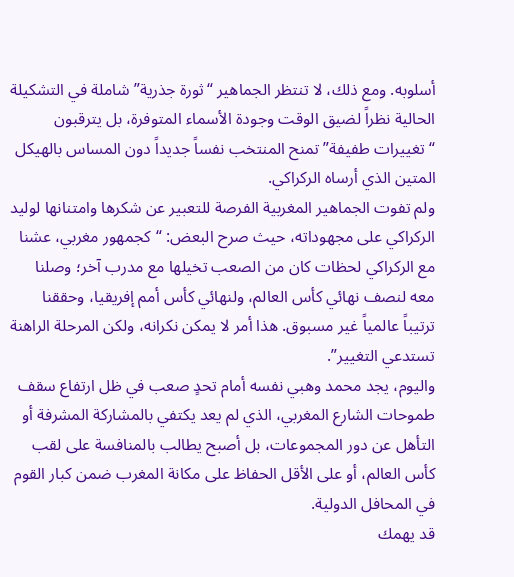أسلوبه. ومع ذلك، لا تنتظر الجماهير “ثورة جذرية” شاملة في التشكيلة الحالية نظراً لضيق الوقت وجودة الأسماء المتوفرة، بل يترقبون “تغييرات طفيفة” تمنح المنتخب نفساً جديداً دون المساس بالهيكل المتين الذي أرساه الركراكي.
ولم تفوت الجماهير المغربية الفرصة للتعبير عن شكرها وامتنانها لوليد الركراكي على مجهوداته، حيث صرح البعض: “كجمهور مغربي، عشنا مع الركراكي لحظات كان من الصعب تخيلها مع مدرب آخر؛ وصلنا معه لنصف نهائي كأس العالم، ولنهائي كأس أمم إفريقيا، وحققنا ترتيباً عالمياً غير مسبوق. هذا أمر لا يمكن نكرانه، ولكن المرحلة الراهنة تستدعي التغيير”.
واليوم، يجد محمد وهبي نفسه أمام تحدٍ صعب في ظل ارتفاع سقف طموحات الشارع المغربي، الذي لم يعد يكتفي بالمشاركة المشرفة أو التأهل عن دور المجموعات، بل أصبح يطالب بالمنافسة على لقب كأس العالم، أو على الأقل الحفاظ على مكانة المغرب ضمن كبار القوم في المحافل الدولية.
قد يهمك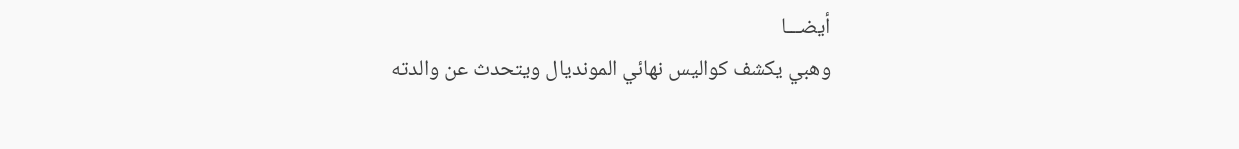أيضـــا
وهبي يكشف كواليس نهائي المونديال ويتحدث عن والدته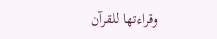وقراءتها للقرآن